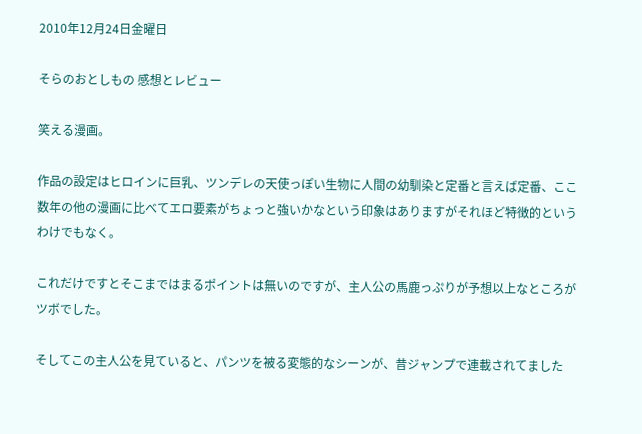2010年12月24日金曜日

そらのおとしもの 感想とレビュー

笑える漫画。

作品の設定はヒロインに巨乳、ツンデレの天使っぽい生物に人間の幼馴染と定番と言えば定番、ここ数年の他の漫画に比べてエロ要素がちょっと強いかなという印象はありますがそれほど特徴的というわけでもなく。

これだけですとそこまではまるポイントは無いのですが、主人公の馬鹿っぷりが予想以上なところがツボでした。

そしてこの主人公を見ていると、パンツを被る変態的なシーンが、昔ジャンプで連載されてました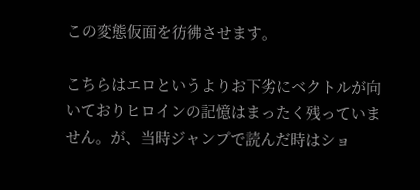この変態仮面を彷彿させます。

こちらはエロというよりお下劣にベクトルが向いておりヒロインの記憶はまったく残っていません。が、当時ジャンプで読んだ時はショ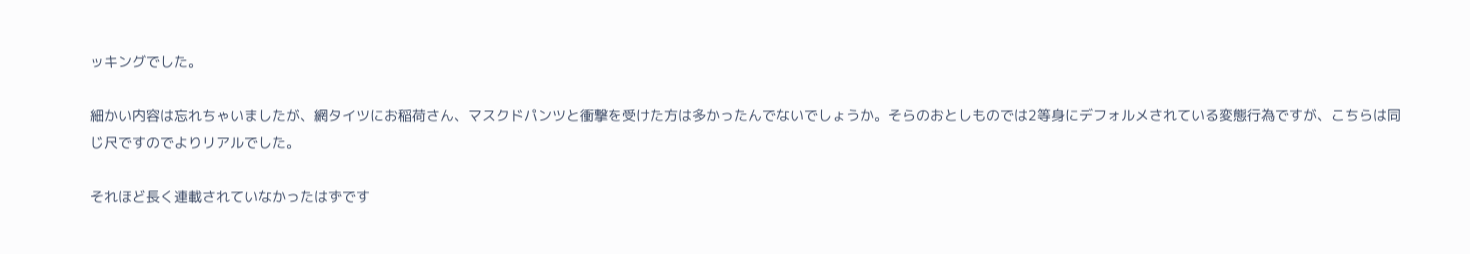ッキングでした。

細かい内容は忘れちゃいましたが、網タイツにお稲荷さん、マスクドパンツと衝撃を受けた方は多かったんでないでしょうか。そらのおとしものでは2等身にデフォルメされている変態行為ですが、こちらは同じ尺ですのでよりリアルでした。

それほど長く連載されていなかったはずです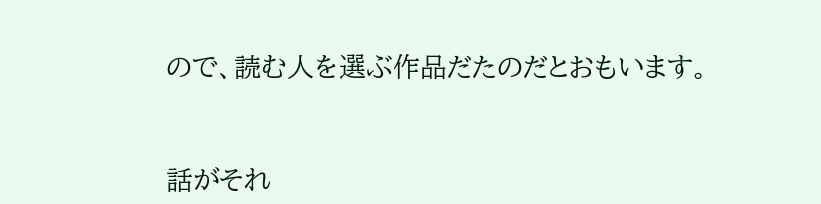ので、読む人を選ぶ作品だたのだとおもいます。


話がそれ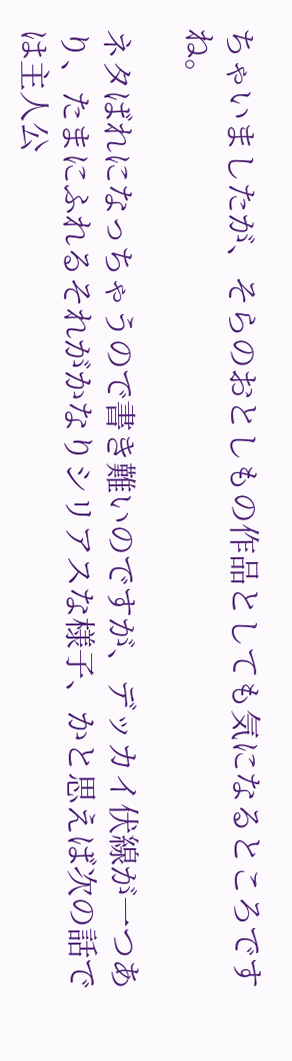ちゃいましたが、そらのおとしもの作品としても気になるところですね。

ネタばれになっちゃうので書き難いのですが、デッカイ伏線が一つあり、たまにふれるそれがかなりシリアスな様子、かと思えば次の話では主人公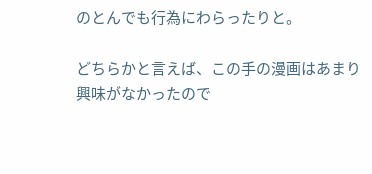のとんでも行為にわらったりと。

どちらかと言えば、この手の漫画はあまり興味がなかったので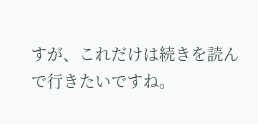すが、これだけは続きを読んで行きたいですね。